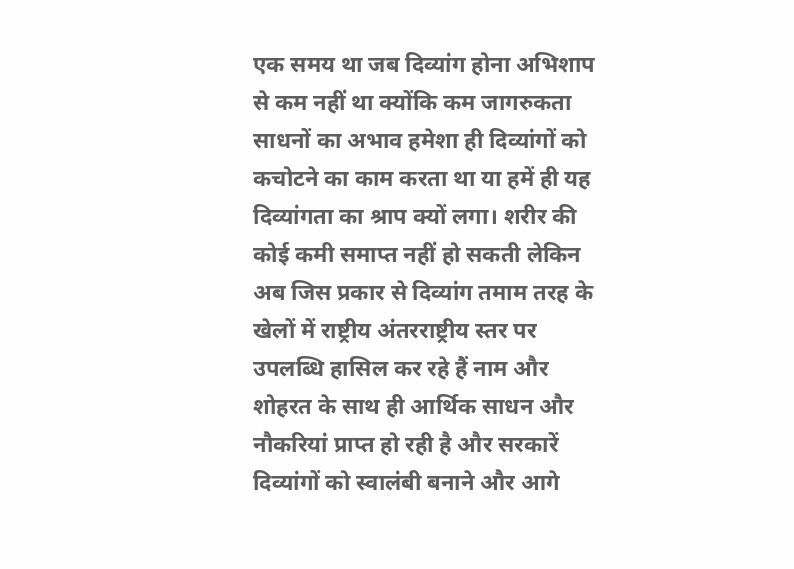एक समय था जब दिव्यांग होना अभिशाप से कम नहीं था क्योंकि कम जागरुकता साधनों का अभाव हमेशा ही दिव्यांगों को कचोटने का काम करता था या हमें ही यह दिव्यांगता का श्राप क्यों लगा। शरीर की कोई कमी समाप्त नहीं हो सकती लेकिन अब जिस प्रकार से दिव्यांग तमाम तरह के खेलों में राष्ट्रीय अंतरराष्ट्रीय स्तर पर उपलब्धि हासिल कर रहे हैं नाम और शोहरत के साथ ही आर्थिक साधन और नौकरियां प्राप्त हो रही है और सरकारें दिव्यांगों को स्वालंबी बनाने और आगे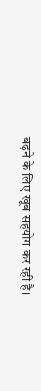बढ़ने के लिए खूब सहयोग कर रही है।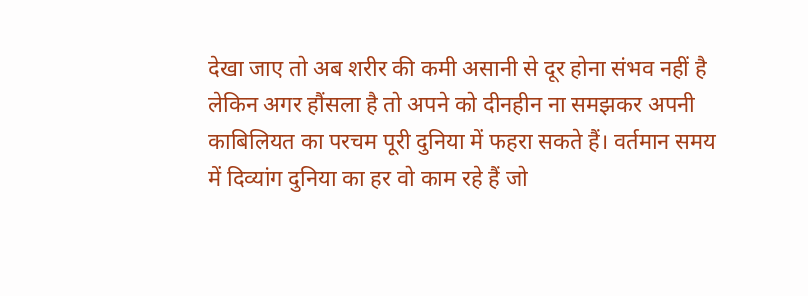देखा जाए तो अब शरीर की कमी असानी से दूर होना संभव नहीं है लेकिन अगर हौंसला है तो अपने को दीनहीन ना समझकर अपनी काबिलियत का परचम पूरी दुनिया में फहरा सकते हैं। वर्तमान समय में दिव्यांग दुनिया का हर वो काम रहे हैं जो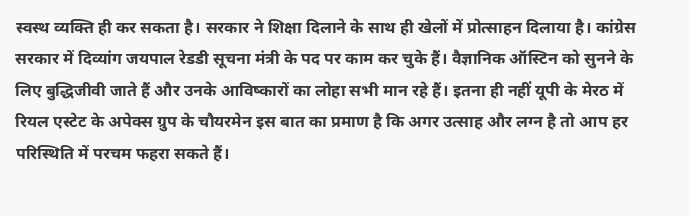स्वस्थ व्यक्ति ही कर सकता है। सरकार ने शिक्षा दिलाने के साथ ही खेलों में प्रोत्साहन दिलाया है। कांग्रेस सरकार में दिव्यांग जयपाल रेडडी सूचना मंत्री के पद पर काम कर चुके हैं। वैज्ञानिक ऑस्टिन को सुनने के लिए बुद्धिजीवी जाते हैं और उनके आविष्कारों का लोहा सभी मान रहे हैं। इतना ही नहीं यूपी के मेरठ में रियल एस्टेट के अपेक्स ग्रुप के चौयरमेन इस बात का प्रमाण है कि अगर उत्साह और लग्न है तो आप हर परिस्थिति में परचम फहरा सकते हैं।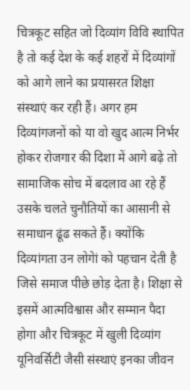चित्रकूट सहित जो दिव्यांग विवि स्थापित है तो कई देश के कई शहरों में दिव्यांगों को आगे लाने का प्रयासरत शिक्षा संस्थाएं कर रही हैं। अगर हम दिव्यांगजनों को या वो खुद आत्म निर्भर होकर रोजगार की दिशा में आगे बढ़े तो सामाजिक सोच में बदलाव आ रहे हैं उसके चलते चुनौतियों का आसानी से समाधान ढूंढ सकते हैं। क्योंकि दिव्यांगता उन लोगेां को पहचान देती है जिसे समाज पीछे छोड़ देता है। शिक्षा से इसमें आत्मविश्वास और सम्मान पैदा होगा और चित्रकूट में खुली दिव्यांग यूनिवर्सिटी जैसी संस्थाएं इनका जीवन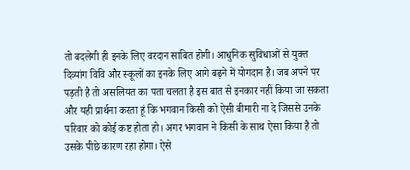तो बदलेगी ही इनके लिए वरदान साबित होगी। आधुनिक सुविधाओं से युक्त दिव्यांग विवि और स्कूलों का इनके लिए आगे बढ़ने में योगदान है। जब अपने पर पड़ती है तो असलियत का पता चलता है इस बात से इनकार नहीं किया जा सकता और यही प्रार्थना करता हूं कि भगवान किसी को ऐसी बीमारी ना दे जिससे उनके परिवार को कोई कष्ट होता हो। अगर भगवान ने किसी के साथ ऐसा किया है तो उसके पीछे कारण रहा होगा। ऐसे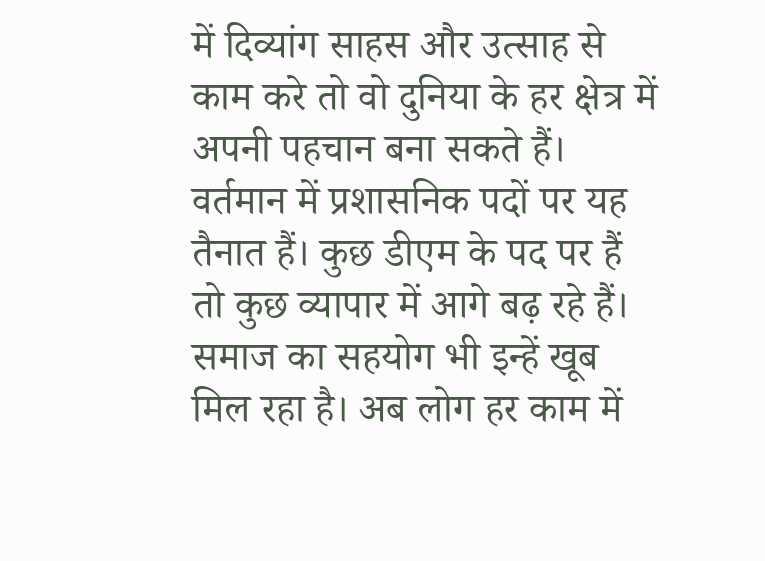में दिव्यांग साहस और उत्साह से काम करे तो वो दुनिया के हर क्षेत्र में अपनी पहचान बना सकते हैं। वर्तमान में प्रशासनिक पदों पर यह तैनात हैं। कुछ डीएम के पद पर हैं तो कुछ व्यापार में आगे बढ़ रहे हैं। समाज का सहयोग भी इन्हें खूब मिल रहा है। अब लोग हर काम में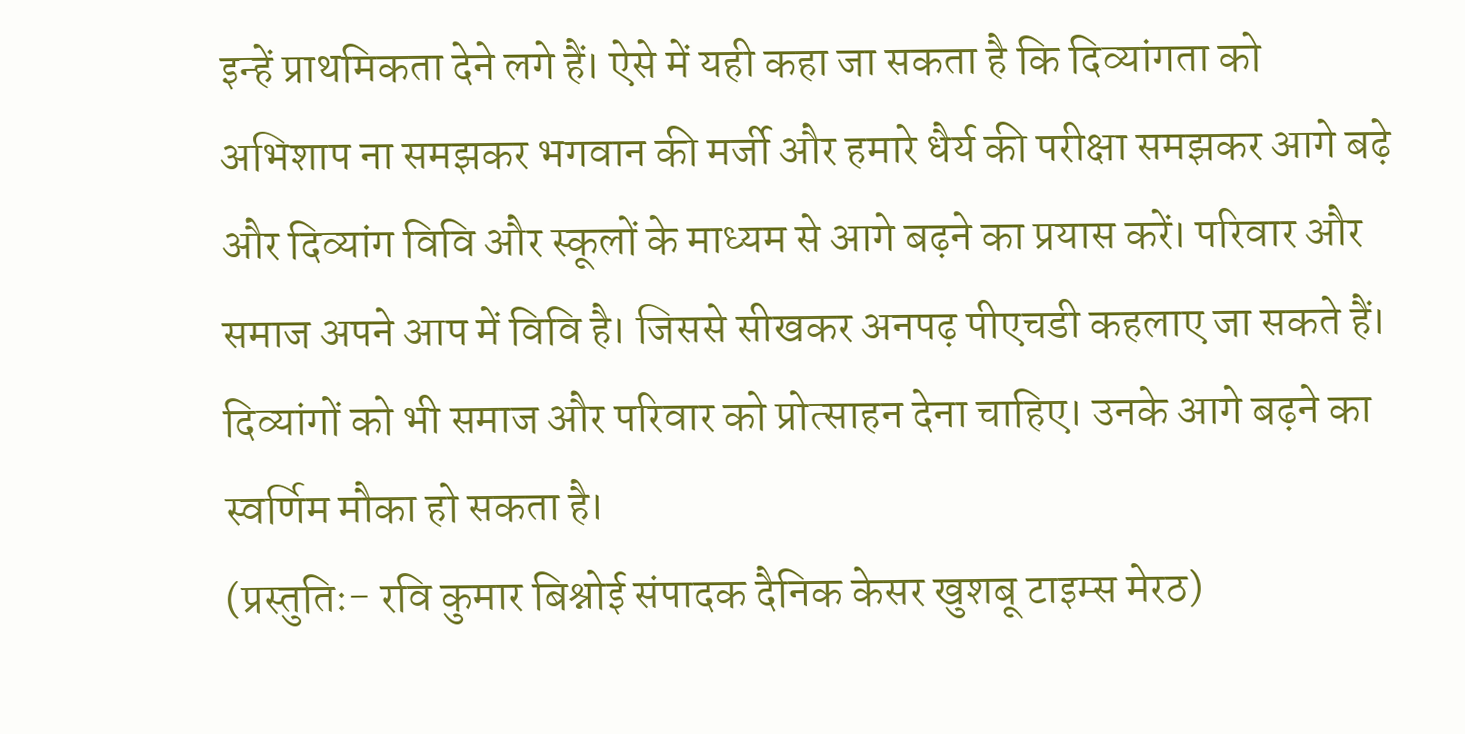इन्हें प्राथमिकता देने लगे हैं। ऐसे में यही कहा जा सकता है कि दिव्यांगता को अभिशाप ना समझकर भगवान की मर्जी और हमारे धैर्य की परीक्षा समझकर आगे बढ़े और दिव्यांग विवि और स्कूलों के माध्यम से आगे बढ़ने का प्रयास करें। परिवार और समाज अपने आप में विवि है। जिससे सीखकर अनपढ़ पीएचडी कहलाए जा सकते हैं। दिव्यांगों को भी समाज और परिवार को प्रोत्साहन देना चाहिए। उनके आगे बढ़ने का स्वर्णिम मौका हो सकता है।
(प्रस्तुतिः- रवि कुमार बिश्नोई संपादक दैनिक केसर खुशबू टाइम्स मेरठ)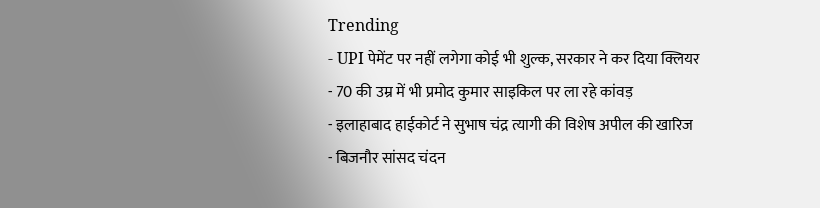Trending
- UPI पेमेंट पर नहीं लगेगा कोई भी शुल्क, सरकार ने कर दिया क्लियर
- 70 की उम्र में भी प्रमोद कुमार साइकिल पर ला रहे कांवड़
- इलाहाबाद हाईकोर्ट ने सुभाष चंद्र त्यागी की विशेष अपील की खारिज
- बिजनौर सांसद चंदन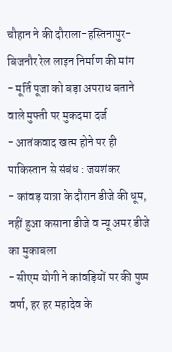चौहान ने की दौराला-हस्तिनापुर-बिजनौर रेल लाइन निर्माण की मांग
- मूर्ति पूजा को बड़ा अपराध बताने वाले मुफ्ती पर मुकदमा दर्ज
- आतंकवाद खत्म होने पर ही पाकिस्तान से संबंध : जयशंकर
- कांवड़ यात्रा के दौरान डीजे की धूम, नहीं हुआ कसाना डीजे व न्यू अमर डीजे का मुकाबला
- सीएम योगी ने कांवड़ियों पर की पुष्प वर्षा, हर हर महादेव के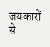जयकारों से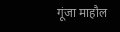गूंजा माहौल